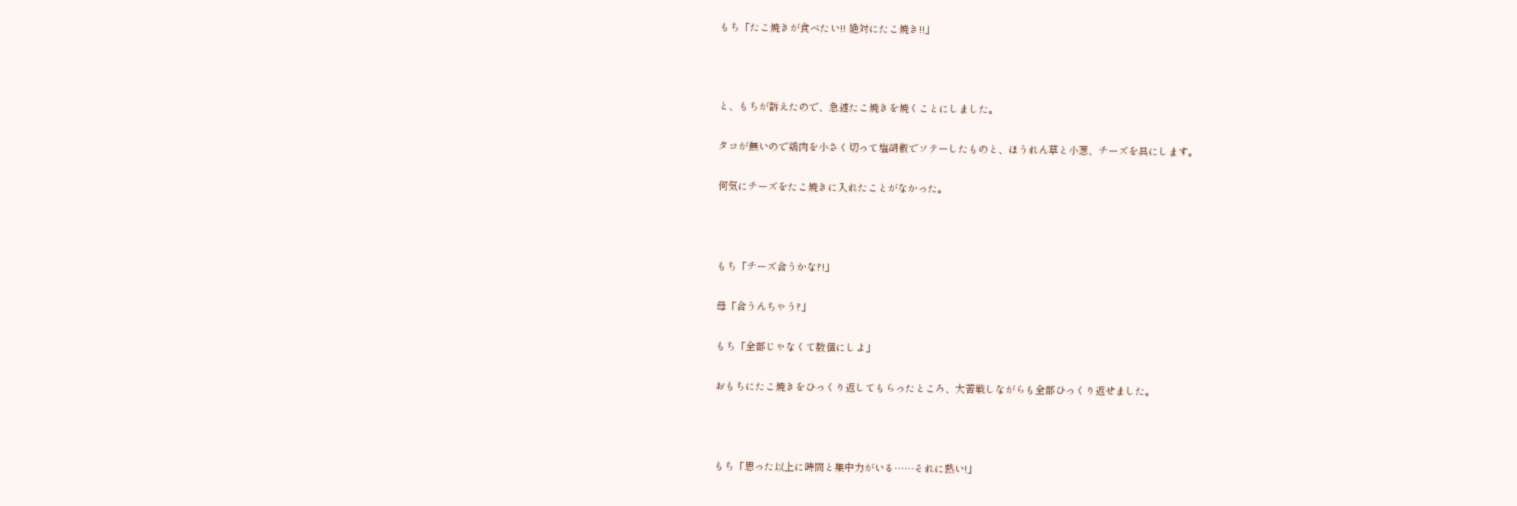もち「たこ焼きが食べたい!! 絶対にたこ焼き!!」



と、もちが訴えたので、急遽たこ焼きを焼くことにしました。

タコが無いので鶏肉を小さく切って塩胡椒でソテーしたものと、ほうれん草と小葱、チーズを具にします。

何気にチーズをたこ焼きに入れたことがなかった。



もち「チーズ合うかな?!」

母「合うんちゃう?」

もち「全部じゃなくて数個にしよ」

おもちにたこ焼きをひっくり返してもらったところ、大苦戦しながらも全部ひっくり返せました。



もち「思った以上に時間と集中力がいる……それに熱い!」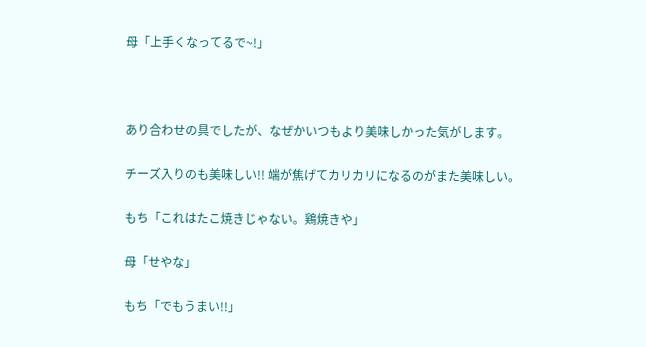母「上手くなってるで~!」



あり合わせの具でしたが、なぜかいつもより美味しかった気がします。

チーズ入りのも美味しい!! 端が焦げてカリカリになるのがまた美味しい。

もち「これはたこ焼きじゃない。鶏焼きや」

母「せやな」

もち「でもうまい!!」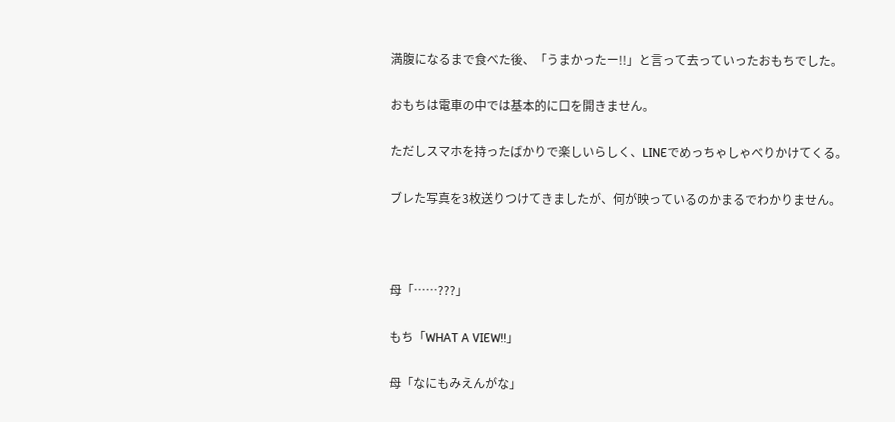満腹になるまで食べた後、「うまかったー!!」と言って去っていったおもちでした。

おもちは電車の中では基本的に口を開きません。

ただしスマホを持ったばかりで楽しいらしく、LINEでめっちゃしゃべりかけてくる。

ブレた写真を3枚送りつけてきましたが、何が映っているのかまるでわかりません。



母「……???」

もち「WHAT A VIEW!!」

母「なにもみえんがな」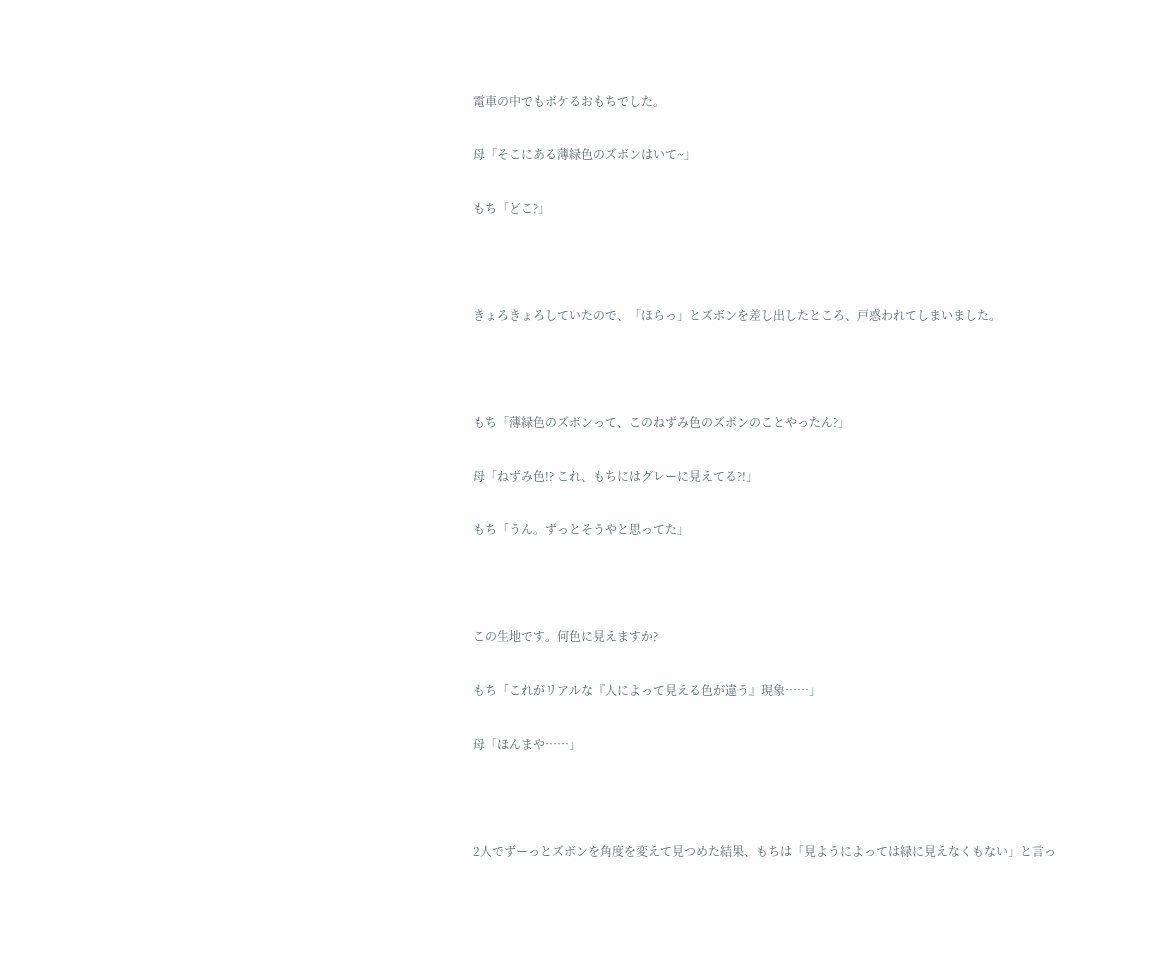電車の中でもボケるおもちでした。

母「そこにある薄緑色のズボンはいて~」

もち「どこ?」



きょろきょろしていたので、「ほらっ」とズボンを差し出したところ、戸惑われてしまいました。



もち「薄緑色のズボンって、このねずみ色のズボンのことやったん?」

母「ねずみ色!? これ、もちにはグレーに見えてる?!」

もち「うん。ずっとそうやと思ってた」



この生地です。何色に見えますか?

もち「これがリアルな『人によって見える色が違う』現象……」

母「ほんまや……」



2人でずーっとズボンを角度を変えて見つめた結果、もちは「見ようによっては緑に見えなくもない」と言っ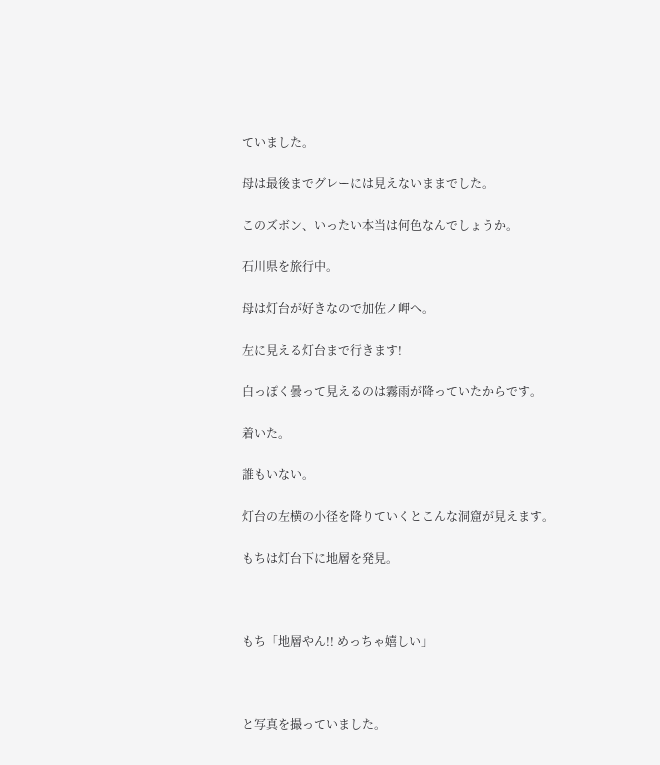ていました。

母は最後までグレーには見えないままでした。

このズボン、いったい本当は何色なんでしょうか。

石川県を旅行中。

母は灯台が好きなので加佐ノ岬へ。

左に見える灯台まで行きます!

白っぽく曇って見えるのは霧雨が降っていたからです。

着いた。

誰もいない。

灯台の左横の小径を降りていくとこんな洞窟が見えます。

もちは灯台下に地層を発見。



もち「地層やん!! めっちゃ嬉しい」



と写真を撮っていました。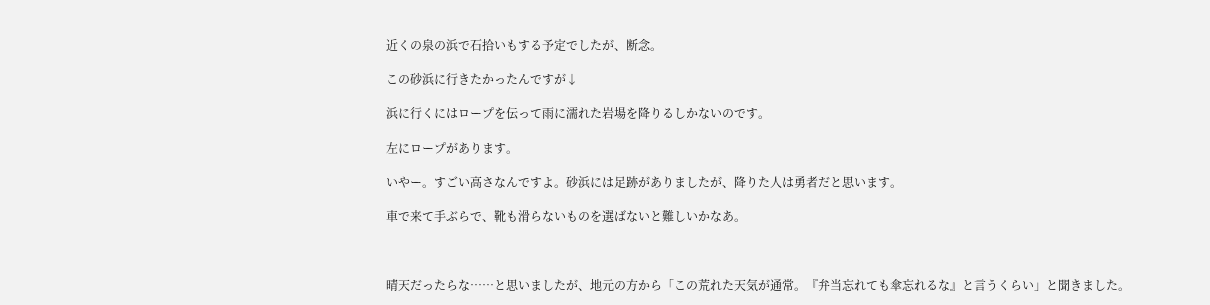近くの泉の浜で石拾いもする予定でしたが、断念。

この砂浜に行きたかったんですが↓

浜に行くにはロープを伝って雨に濡れた岩場を降りるしかないのです。

左にロープがあります。

いやー。すごい高さなんですよ。砂浜には足跡がありましたが、降りた人は勇者だと思います。

車で来て手ぶらで、靴も滑らないものを選ばないと難しいかなあ。



晴天だったらな……と思いましたが、地元の方から「この荒れた天気が通常。『弁当忘れても傘忘れるな』と言うくらい」と聞きました。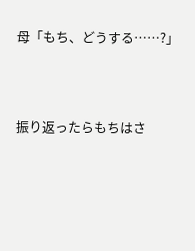母「もち、どうする……?」



振り返ったらもちはさ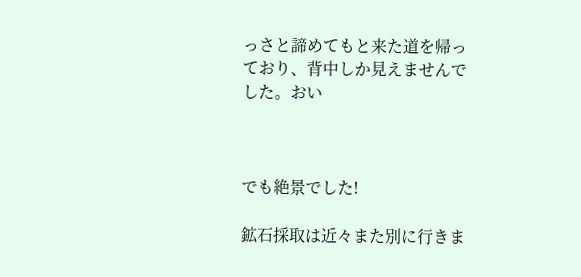っさと諦めてもと来た道を帰っており、背中しか見えませんでした。おい



でも絶景でした!

鉱石採取は近々また別に行きま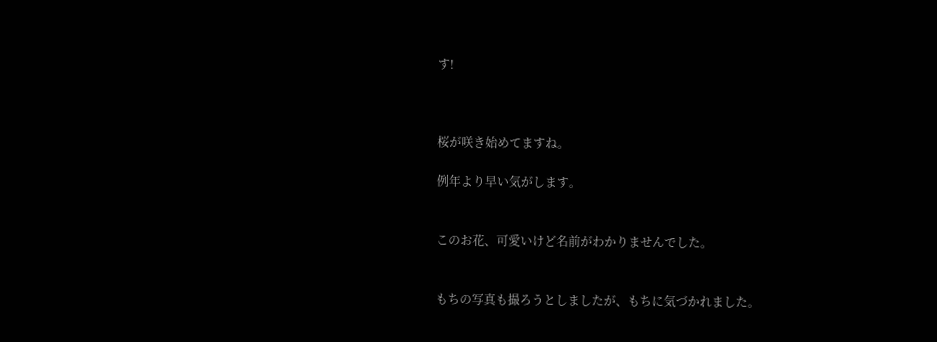す!



桜が咲き始めてますね。

例年より早い気がします。


このお花、可愛いけど名前がわかりませんでした。


もちの写真も撮ろうとしましたが、もちに気づかれました。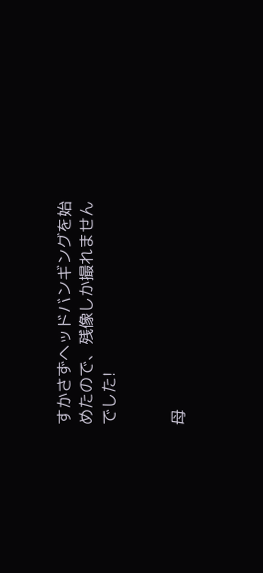すかさずヘッドバンギングを始めたので、残像しか撮れませんでした!


母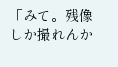「みて。残像しか撮れんか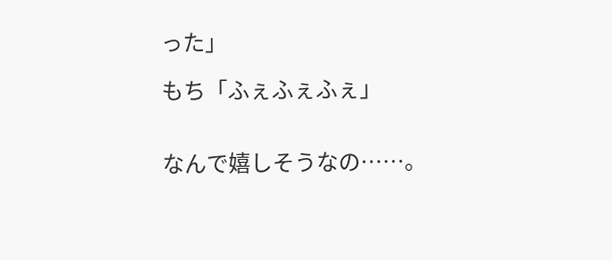った」

もち「ふぇふぇふぇ」


なんで嬉しそうなの……。